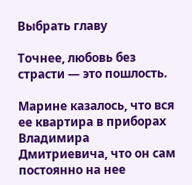Выбрать главу

Точнее, любовь без страсти — это пошлость.

Марине казалось, что вся ее квартира в приборах Владимира Дмитриевича, что он сам постоянно на нее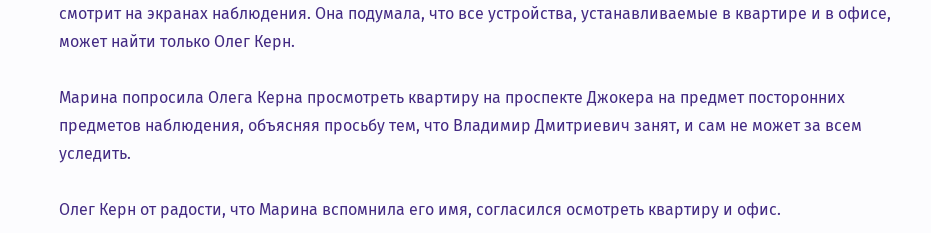смотрит на экранах наблюдения. Она подумала, что все устройства, устанавливаемые в квартире и в офисе, может найти только Олег Керн.

Марина попросила Олега Керна просмотреть квартиру на проспекте Джокера на предмет посторонних предметов наблюдения, объясняя просьбу тем, что Владимир Дмитриевич занят, и сам не может за всем уследить.

Олег Керн от радости, что Марина вспомнила его имя, согласился осмотреть квартиру и офис.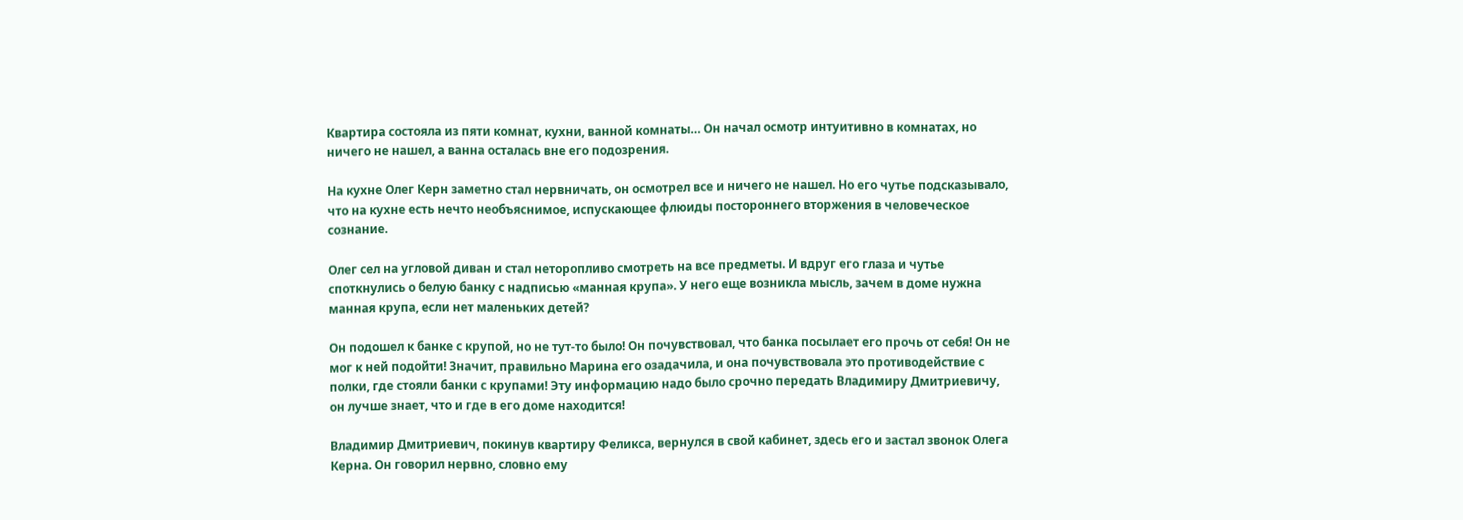Квартира состояла из пяти комнат, кухни, ванной комнаты… Он начал осмотр интуитивно в комнатах, но ничего не нашел, а ванна осталась вне его подозрения.

На кухне Олег Керн заметно стал нервничать, он осмотрел все и ничего не нашел. Но его чутье подсказывало, что на кухне есть нечто необъяснимое, испускающее флюиды постороннего вторжения в человеческое сознание.

Олег сел на угловой диван и стал неторопливо смотреть на все предметы. И вдруг его глаза и чутье споткнулись о белую банку с надписью «манная крупа». У него еще возникла мысль, зачем в доме нужна манная крупа, если нет маленьких детей?

Он подошел к банке с крупой, но не тут-то было! Он почувствовал, что банка посылает его прочь от себя! Он не мог к ней подойти! Значит, правильно Марина его озадачила, и она почувствовала это противодействие с полки, где стояли банки с крупами! Эту информацию надо было срочно передать Владимиру Дмитриевичу, он лучше знает, что и где в его доме находится!

Владимир Дмитриевич, покинув квартиру Феликса, вернулся в свой кабинет, здесь его и застал звонок Олега Керна. Он говорил нервно, словно ему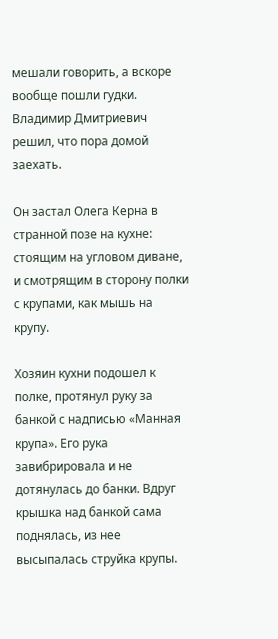мешали говорить, а вскоре вообще пошли гудки. Владимир Дмитриевич решил, что пора домой заехать.

Он застал Олега Керна в странной позе на кухне: стоящим на угловом диване, и смотрящим в сторону полки с крупами, как мышь на крупу.

Хозяин кухни подошел к полке, протянул руку за банкой с надписью «Манная крупа». Его рука завибрировала и не дотянулась до банки. Вдруг крышка над банкой сама поднялась, из нее высыпалась струйка крупы.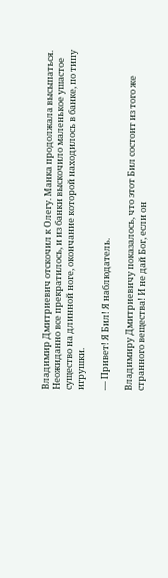Владимир Дмитриевич отскочил к Олегу. Манка продолжала высыпаться. Неожиданно все прекратилось, и из банки выскочило маленькое ушастое существо на длинной ноге, окончание которой находилось в банке, по типу игрушки.

— Привет! Я Бил! Я наблюдатель.

Владимиру Дмитриевичу показалось, что этот Бил состоит из того же странного вещества! И не дай Бог, если он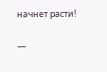начнет расти!

—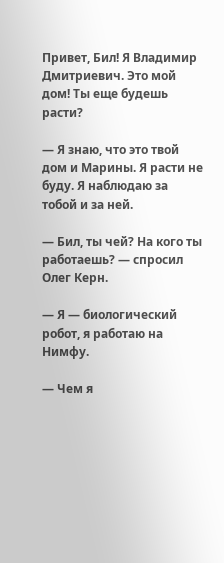Привет, Бил! Я Владимир Дмитриевич. Это мой дом! Ты еще будешь расти?

— Я знаю, что это твой дом и Марины. Я расти не буду. Я наблюдаю за тобой и за ней.

— Бил, ты чей? На кого ты работаешь? — спросил Олег Керн.

— Я — биологический робот, я работаю на Нимфу.

— Чем я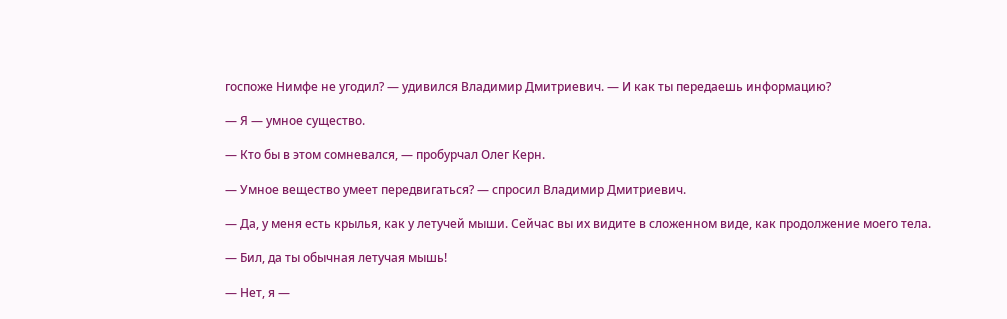госпоже Нимфе не угодил? — удивился Владимир Дмитриевич. — И как ты передаешь информацию?

— Я — умное существо.

— Кто бы в этом сомневался, — пробурчал Олег Керн.

— Умное вещество умеет передвигаться? — спросил Владимир Дмитриевич.

— Да, у меня есть крылья, как у летучей мыши. Сейчас вы их видите в сложенном виде, как продолжение моего тела.

— Бил, да ты обычная летучая мышь!

— Нет, я —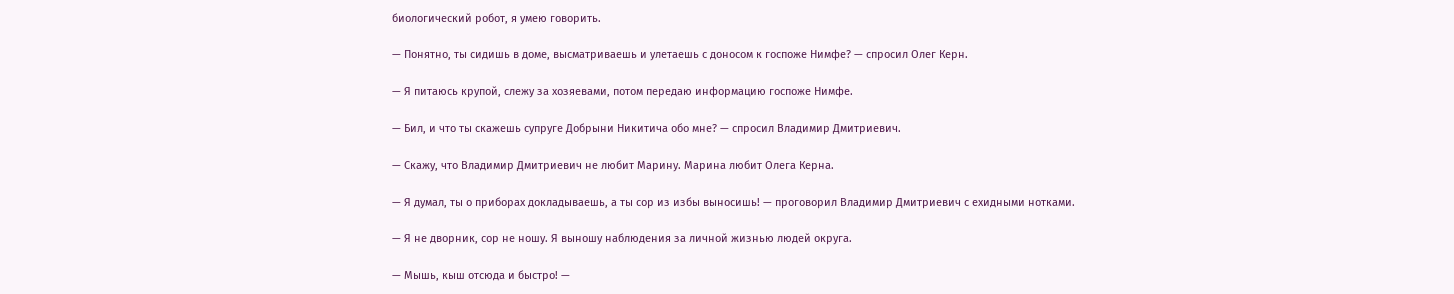биологический робот, я умею говорить.

— Понятно, ты сидишь в доме, высматриваешь и улетаешь с доносом к госпоже Нимфе? — спросил Олег Керн.

— Я питаюсь крупой, слежу за хозяевами, потом передаю информацию госпоже Нимфе.

— Бил, и что ты скажешь супруге Добрыни Никитича обо мне? — спросил Владимир Дмитриевич.

— Скажу, что Владимир Дмитриевич не любит Марину. Марина любит Олега Керна.

— Я думал, ты о приборах докладываешь, а ты сор из избы выносишь! — проговорил Владимир Дмитриевич с ехидными нотками.

— Я не дворник, сор не ношу. Я выношу наблюдения за личной жизнью людей округа.

— Мышь, кыш отсюда и быстро! —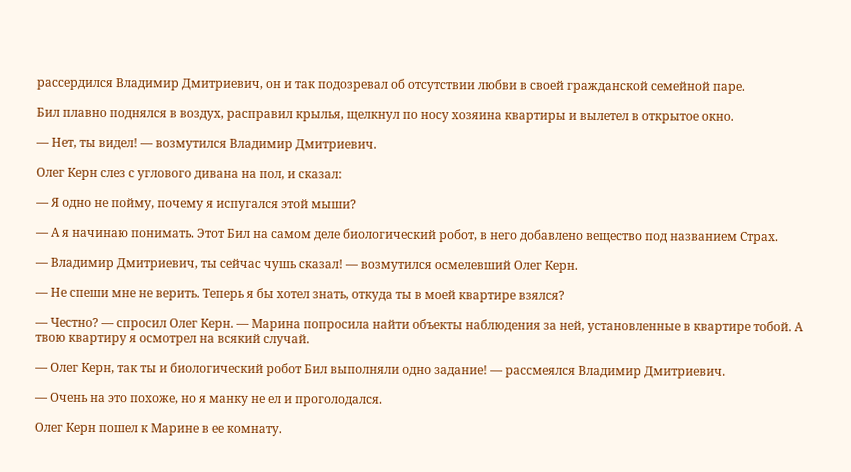рассердился Владимир Дмитриевич, он и так подозревал об отсутствии любви в своей гражданской семейной паре.

Бил плавно поднялся в воздух, расправил крылья, щелкнул по носу хозяина квартиры и вылетел в открытое окно.

— Нет, ты видел! — возмутился Владимир Дмитриевич.

Олег Керн слез с углового дивана на пол, и сказал:

— Я одно не пойму, почему я испугался этой мыши?

— А я начинаю понимать. Этот Бил на самом деле биологический робот, в него добавлено вещество под названием Страх.

— Владимир Дмитриевич, ты сейчас чушь сказал! — возмутился осмелевший Олег Керн.

— Не спеши мне не верить. Теперь я бы хотел знать, откуда ты в моей квартире взялся?

— Честно? — спросил Олег Керн. — Марина попросила найти объекты наблюдения за ней, установленные в квартире тобой. А твою квартиру я осмотрел на всякий случай.

— Олег Керн, так ты и биологический робот Бил выполняли одно задание! — рассмеялся Владимир Дмитриевич.

— Очень на это похоже, но я манку не ел и проголодался.

Олег Керн пошел к Марине в ее комнату.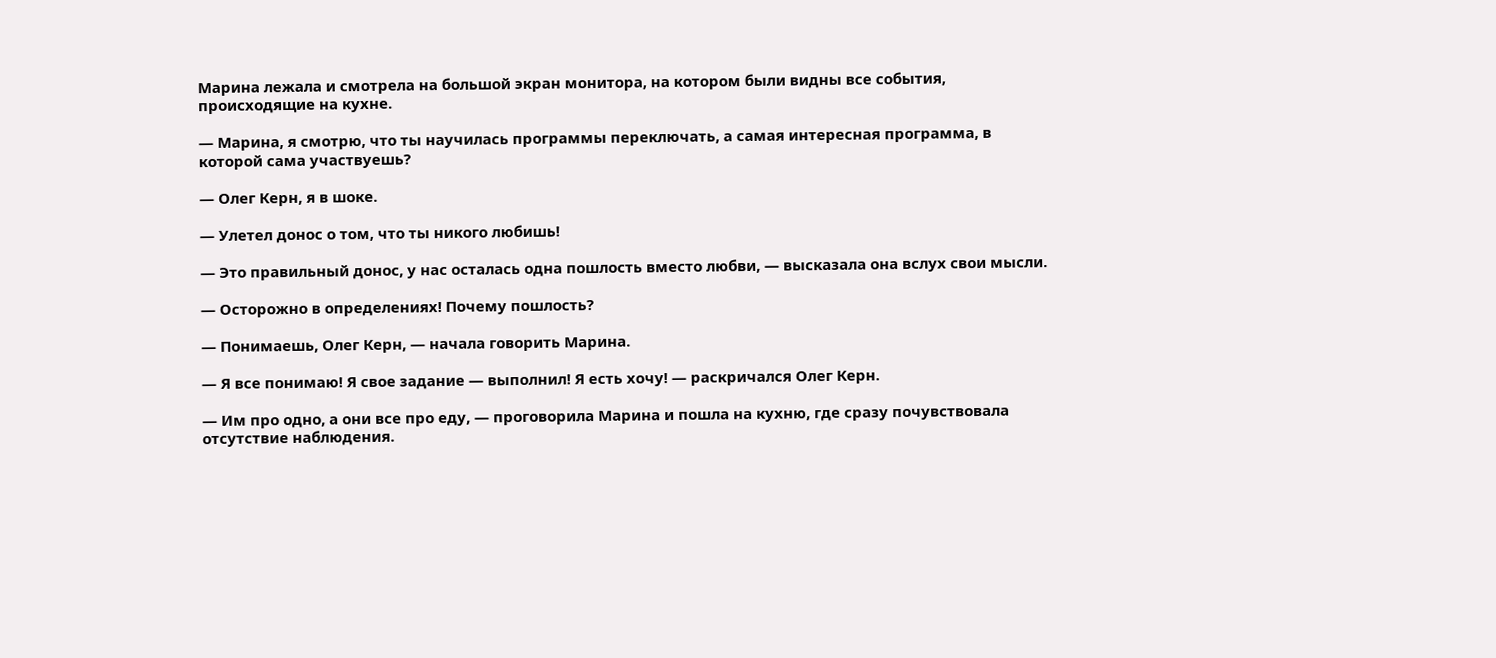Марина лежала и смотрела на большой экран монитора, на котором были видны все события, происходящие на кухне.

— Марина, я смотрю, что ты научилась программы переключать, а самая интересная программа, в которой сама участвуешь?

— Олег Керн, я в шоке.

— Улетел донос о том, что ты никого любишь!

— Это правильный донос, у нас осталась одна пошлость вместо любви, — высказала она вслух свои мысли.

— Осторожно в определениях! Почему пошлость?

— Понимаешь, Олег Керн, — начала говорить Марина.

— Я все понимаю! Я свое задание — выполнил! Я есть хочу! — раскричался Олег Керн.

— Им про одно, а они все про еду, — проговорила Марина и пошла на кухню, где сразу почувствовала отсутствие наблюдения.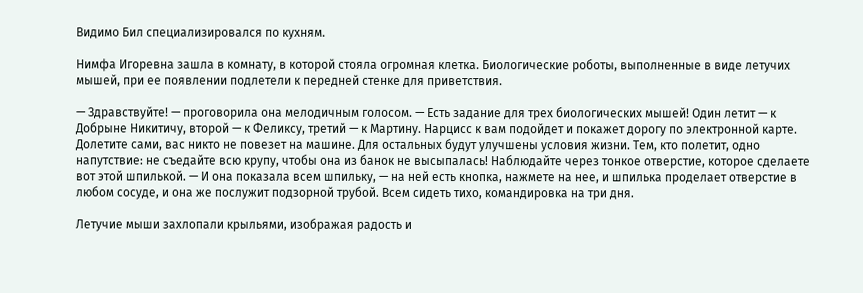Видимо Бил специализировался по кухням.

Нимфа Игоревна зашла в комнату, в которой стояла огромная клетка. Биологические роботы, выполненные в виде летучих мышей, при ее появлении подлетели к передней стенке для приветствия.

— Здравствуйте! — проговорила она мелодичным голосом. — Есть задание для трех биологических мышей! Один летит — к Добрыне Никитичу, второй — к Феликсу, третий — к Мартину. Нарцисс к вам подойдет и покажет дорогу по электронной карте. Долетите сами, вас никто не повезет на машине. Для остальных будут улучшены условия жизни. Тем, кто полетит, одно напутствие: не съедайте всю крупу, чтобы она из банок не высыпалась! Наблюдайте через тонкое отверстие, которое сделаете вот этой шпилькой. — И она показала всем шпильку, — на ней есть кнопка, нажмете на нее, и шпилька проделает отверстие в любом сосуде, и она же послужит подзорной трубой. Всем сидеть тихо, командировка на три дня.

Летучие мыши захлопали крыльями, изображая радость и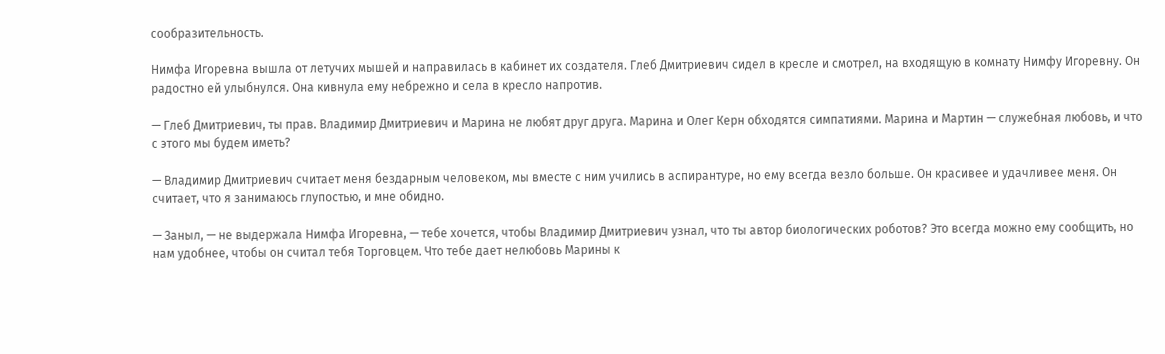сообразительность.

Нимфа Игоревна вышла от летучих мышей и направилась в кабинет их создателя. Глеб Дмитриевич сидел в кресле и смотрел, на входящую в комнату Нимфу Игоревну. Он радостно ей улыбнулся. Она кивнула ему небрежно и села в кресло напротив.

— Глеб Дмитриевич, ты прав. Владимир Дмитриевич и Марина не любят друг друга. Марина и Олег Керн обходятся симпатиями. Марина и Мартин — служебная любовь, и что с этого мы будем иметь?

— Владимир Дмитриевич считает меня бездарным человеком, мы вместе с ним учились в аспирантуре, но ему всегда везло больше. Он красивее и удачливее меня. Он считает, что я занимаюсь глупостью, и мне обидно.

— Заныл, — не выдержала Нимфа Игоревна, — тебе хочется, чтобы Владимир Дмитриевич узнал, что ты автор биологических роботов? Это всегда можно ему сообщить, но нам удобнее, чтобы он считал тебя Торговцем. Что тебе дает нелюбовь Марины к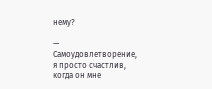нему?

— Самоудовлетворение, я просто счастлив, когда он мне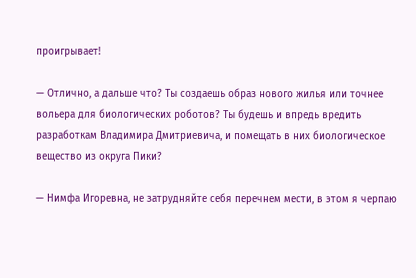проигрывает!

— Отлично, а дальше что? Ты создаешь образ нового жилья или точнее вольера для биологических роботов? Ты будешь и впредь вредить разработкам Владимира Дмитриевича, и помещать в них биологическое вещество из округа Пики?

— Нимфа Игоревна, не затрудняйте себя перечнем мести, в этом я черпаю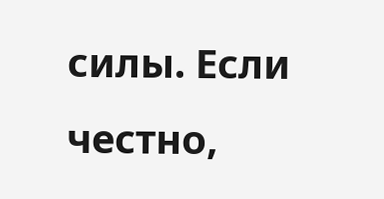силы. Если честно,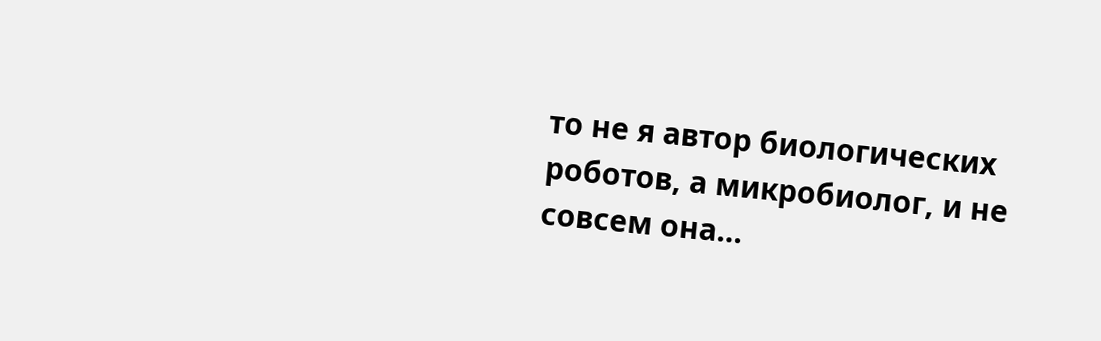то не я автор биологических роботов, а микробиолог, и не совсем она…